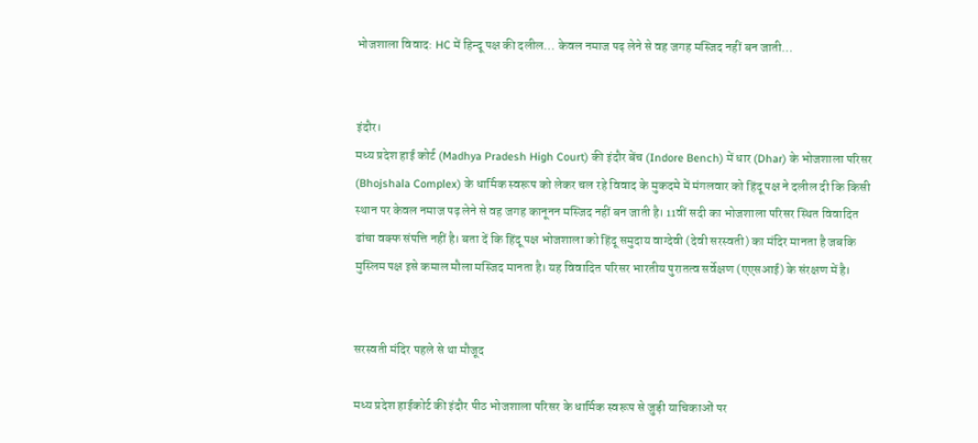भोजशाला विवाद: HC में हिन्दू पक्ष की दलील… केवल नमाज पढ़ लेने से वह जगह मस्जिद नहीं बन जाती…


इंदौर।
मध्य प्रदेश हाई कोर्ट (Madhya Pradesh High Court) की इंदौर बेंच (Indore Bench) में धार (Dhar) के भोजशाला परिसर (Bhojshala Complex) के धार्मिक स्वरूप को लेकर चल रहे विवाद के मुकदमे में मंगलवार को हिंदू पक्ष ने दलील दी कि किसी स्थान पर केवल नमाज पढ़ लेने से वह जगह कानूनन मस्जिद नहीं बन जाती है। 11वीं सदी का भोजशाला परिसर स्थित विवादित ढांचा वक्फ संपत्ति नहीं है। बता दें कि हिंदू पक्ष भोजशाला को हिंदू समुदाय वाग्देवी (देवी सरस्वती) का मंदिर मानता है जबकि मुस्लिम पक्ष इसे कमाल मौला मस्जिद मानता है। यह विवादित परिसर भारतीय पुरातत्व सर्वेक्षण (एएसआई) के संरक्षण में है।


सरस्वती मंदिर पहले से था मौजूद

मध्य प्रदेश हाईकोर्ट की इंदौर पीठ भोजशाला परिसर के धार्मिक स्वरूप से जुड़ी याचिकाओं पर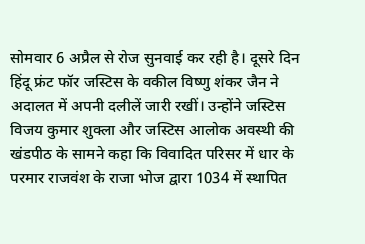सोमवार 6 अप्रैल से रोज सुनवाई कर रही है। दूसरे दिन हिंदू फ्रंट फॉर जस्टिस के वकील विष्णु शंकर जैन ने अदालत में अपनी दलीलें जारी रखीं। उन्होंने जस्टिस विजय कुमार शुक्ला और जस्टिस आलोक अवस्थी की खंडपीठ के सामने कहा कि विवादित परिसर में धार के परमार राजवंश के राजा भोज द्वारा 1034 में स्थापित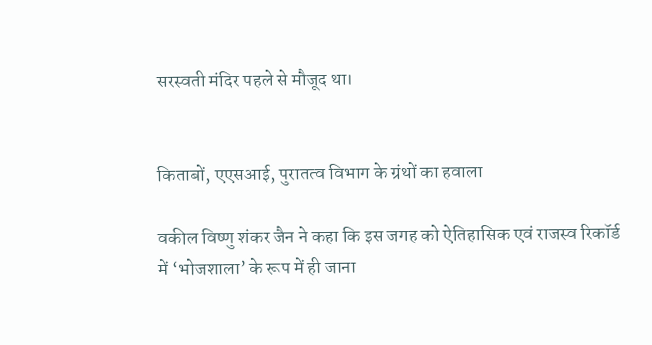सरस्वती मंदिर पहले से मौजूद था।


किताबों, एएसआई, पुरातत्व विभाग के ग्रंथों का हवाला

वकील विष्णु शंकर जैन ने कहा कि इस जगह को ऐतिहासिक एवं राजस्व रिकॉर्ड में ‘भोजशाला’ के रूप में ही जाना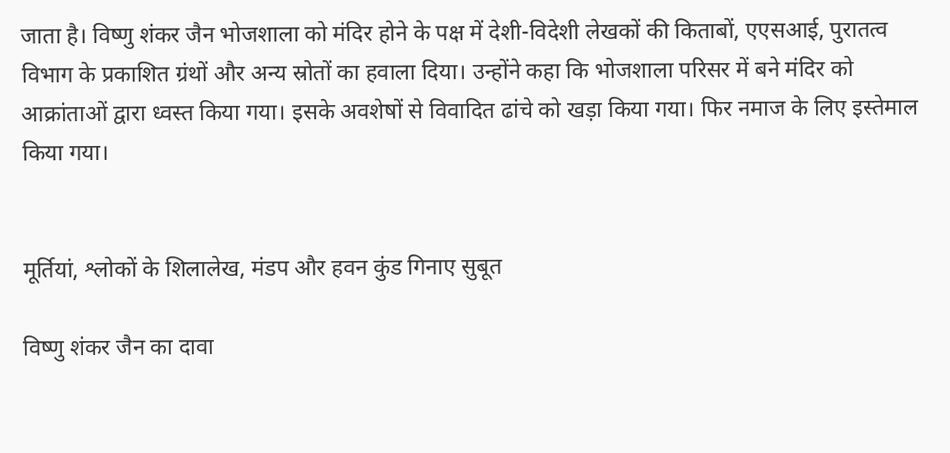जाता है। विष्णु शंकर जैन भोजशाला को मंदिर होने के पक्ष में देशी-विदेशी लेखकों की किताबों, एएसआई, पुरातत्व विभाग के प्रकाशित ग्रंथों और अन्य स्रोतों का हवाला दिया। उन्होंने कहा कि भोजशाला परिसर में बने मंदिर को आक्रांताओं द्वारा ध्वस्त किया गया। इसके अवशेषों से विवादित ढांचे को खड़ा किया गया। फिर नमाज के लिए इस्तेमाल किया गया।


मूर्तियां, श्लोकों के शिलालेख, मंडप और हवन कुंड गिनाए सुबूत

विष्णु शंकर जैन का दावा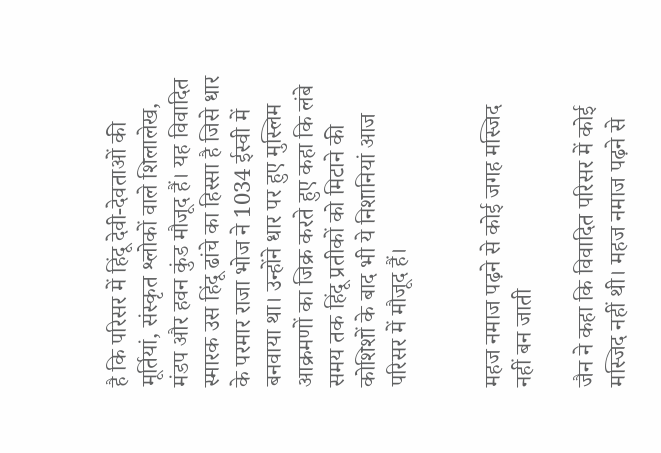है कि परिसर में हिंदू देवी-देवताओं की मूर्तियां, संस्कृत श्लोकों वाले शिलालेख, मंडप और हवन कुंड मौजूद हैं। यह विवादित स्मारक उस हिंदू ढांचे का हिस्सा है जिसे धार के परमार राजा भोज ने 1034 ईस्वी में बनवाया था। उन्होंने धार पर हुए मुस्लिम आक्रमणों का जिक्र करते हुए कहा कि लंबे समय तक हिंदू प्रतीकों को मिटाने की कोशिशों के बाद भी ये निशानियां आज परिसर में मौजूद हैं।


महज नमाज पढ़ने से कोई जगह मस्जिद नहीं बन जाती

जैन ने कहा कि विवादित परिसर में कोई मस्जिद नहीं थी। महज नमाज पढ़ने से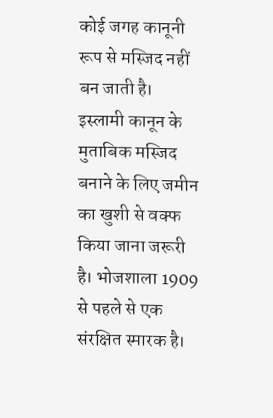कोई जगह कानूनी रूप से मस्जिद नहीं बन जाती है। इस्लामी कानून के मुताबिक मस्जिद बनाने के लिए जमीन का खुशी से वक्फ किया जाना जरूरी है। भोजशाला 1909 से पहले से एक संरक्षित स्मारक है।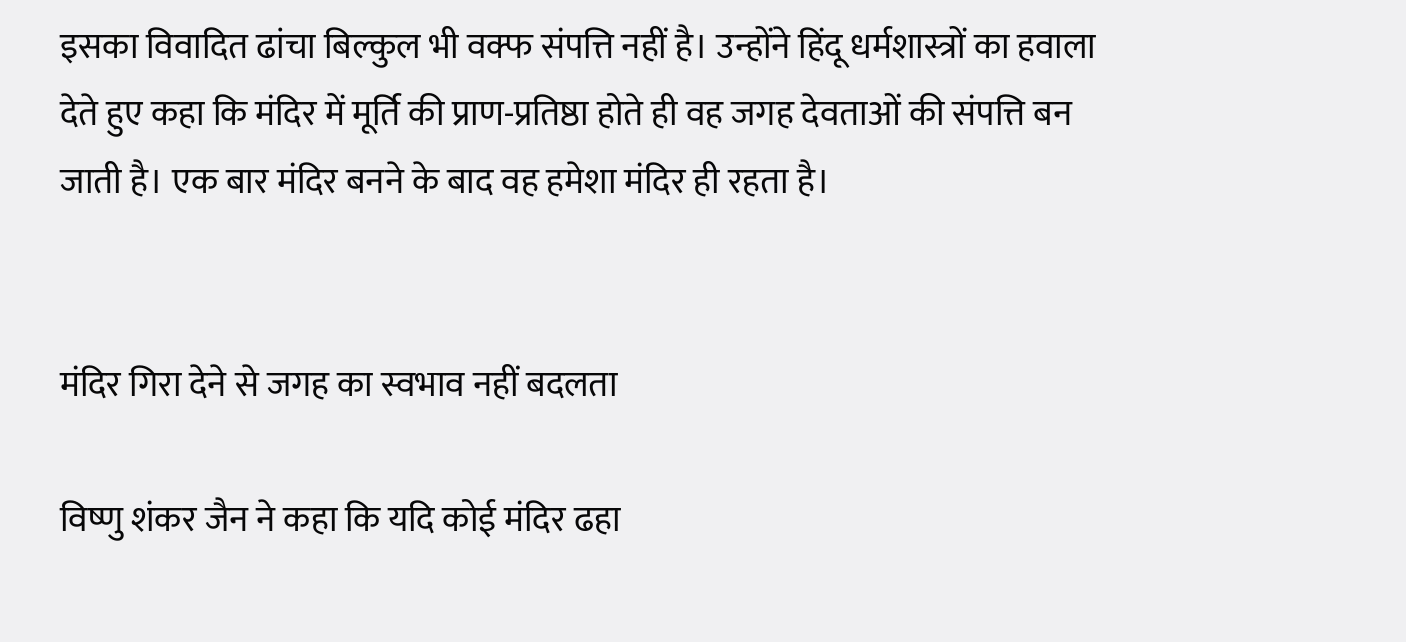इसका विवादित ढांचा बिल्कुल भी वक्फ संपत्ति नहीं है। उन्होंने हिंदू धर्मशास्त्रों का हवाला देते हुए कहा कि मंदिर में मूर्ति की प्राण-प्रतिष्ठा होते ही वह जगह देवताओं की संपत्ति बन जाती है। एक बार मंदिर बनने के बाद वह हमेशा मंदिर ही रहता है।


मंदिर गिरा देने से जगह का स्वभाव नहीं बदलता

विष्णु शंकर जैन ने कहा कि यदि कोई मंदिर ढहा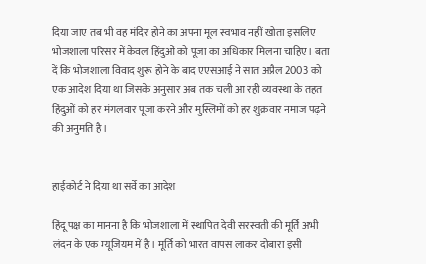दिया जाए तब भी वह मंदिर होने का अपना मूल स्वभाव नहीं खोता इसलिए भोजशाला परिसर में केवल हिंदुओं को पूजा का अधिकार मिलना चाहिए। बता दें कि भोजशाला विवाद शुरू होने के बाद एएसआई ने सात अप्रैल 2003 को एक आदेश दिया था जिसके अनुसार अब तक चली आ रही व्यवस्था के तहत हिंदुओं को हर मंगलवार पूजा करने और मुस्लिमों को हर शुक्रवार नमाज पढ़ने की अनुमति है।


हाईकोर्ट ने दिया था सर्वे का आदेश

हिंदू पक्ष का मानना है कि भोजशाला में स्थापित देवी सरस्वती की मूर्ति अभी लंदन के एक म्यूजियम में है। मूर्ति को भारत वापस लाकर दोबारा इसी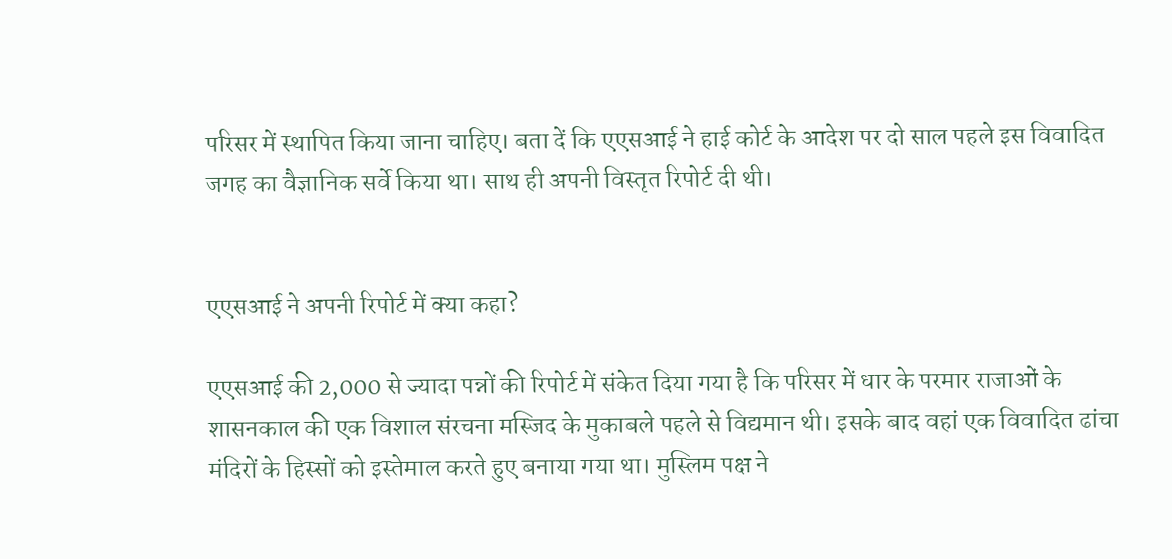परिसर में स्थापित किया जाना चाहिए। बता दें कि एएसआई ने हाई कोर्ट के आदेश पर दो साल पहले इस विवादित जगह का वैज्ञानिक सर्वे किया था। साथ ही अपनी विस्तृत रिपोर्ट दी थी।


एएसआई ने अपनी रिपोर्ट में क्या कहा?

एएसआई की 2,000 से ज्यादा पन्नों की रिपोर्ट में संकेत दिया गया है कि परिसर में धार के परमार राजाओं के शासनकाल की एक विशाल संरचना मस्जिद के मुकाबले पहले से विद्यमान थी। इसके बाद वहां एक विवादित ढांचा मंदिरों के हिस्सों को इस्तेमाल करते हुए बनाया गया था। मुस्लिम पक्ष ने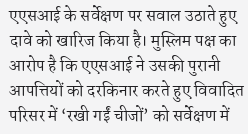एएसआई के सर्वेक्षण पर सवाल उठाते हुए दावे को खारिज किया है। मुस्लिम पक्ष का आरोप है कि एएसआई ने उसकी पुरानी आपत्तियों को दरकिनार करते हुए विवादित परिसर में ‘रखी गईं चीजों’ को सर्वेक्षण में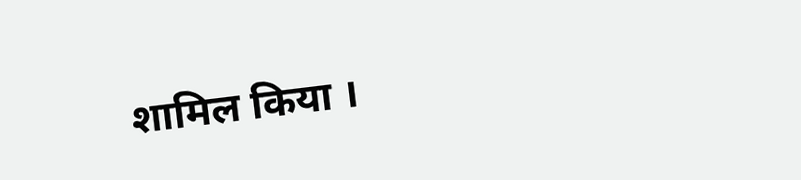शामिल किया ।